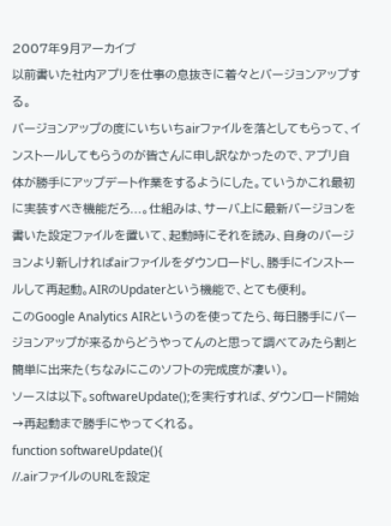2007年9月アーカイブ
以前書いた社内アプリを仕事の息抜きに着々とバージョンアップする。
バージョンアップの度にいちいちairファイルを落としてもらって、インストールしてもらうのが皆さんに申し訳なかったので、アプリ自体が勝手にアップデート作業をするようにした。ていうかこれ最初に実装すべき機能だろ...。仕組みは、サーバ上に最新バージョンを書いた設定ファイルを置いて、起動時にそれを読み、自身のバージョンより新しければairファイルをダウンロードし、勝手にインストールして再起動。AIRのUpdaterという機能で、とても便利。
このGoogle Analytics AIRというのを使ってたら、毎日勝手にバージョンアップが来るからどうやってんのと思って調べてみたら割と簡単に出来た(ちなみにこのソフトの完成度が凄い)。
ソースは以下。softwareUpdate();を実行すれば、ダウンロード開始→再起動まで勝手にやってくれる。
function softwareUpdate(){
//.airファイルのURLを設定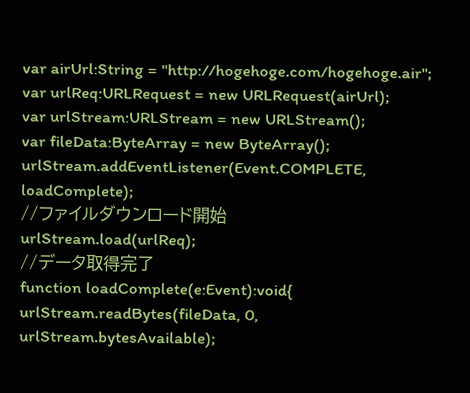var airUrl:String = "http://hogehoge.com/hogehoge.air";
var urlReq:URLRequest = new URLRequest(airUrl);
var urlStream:URLStream = new URLStream();
var fileData:ByteArray = new ByteArray();
urlStream.addEventListener(Event.COMPLETE, loadComplete);
//ファイルダウンロード開始
urlStream.load(urlReq);
//データ取得完了
function loadComplete(e:Event):void{
urlStream.readBytes(fileData, 0, urlStream.bytesAvailable);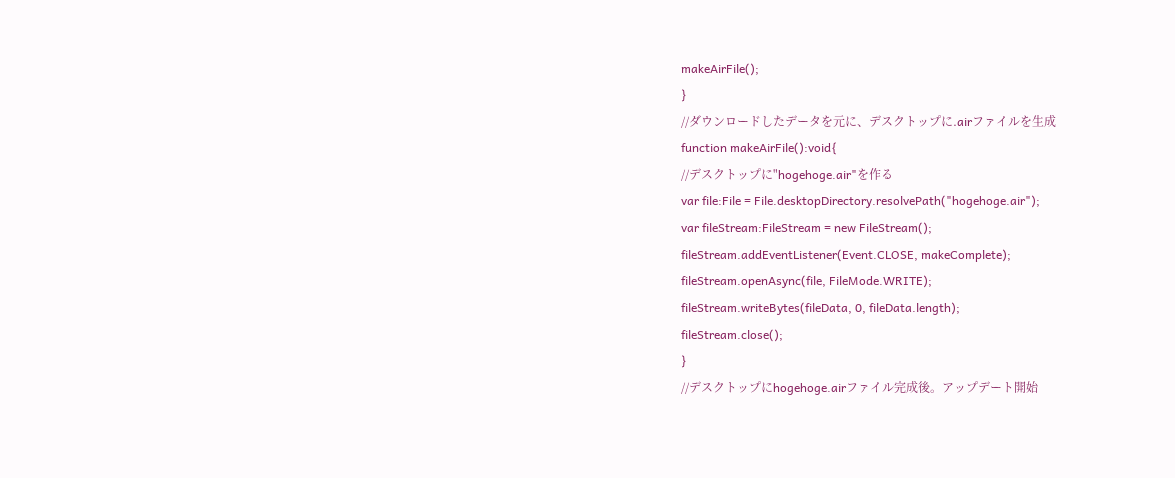makeAirFile();
}
//ダウンロードしたデータを元に、デスクトップに.airファイルを生成
function makeAirFile():void{
//デスクトップに"hogehoge.air"を作る
var file:File = File.desktopDirectory.resolvePath("hogehoge.air");
var fileStream:FileStream = new FileStream();
fileStream.addEventListener(Event.CLOSE, makeComplete);
fileStream.openAsync(file, FileMode.WRITE);
fileStream.writeBytes(fileData, 0, fileData.length);
fileStream.close();
}
//デスクトップにhogehoge.airファイル完成後。アップデート開始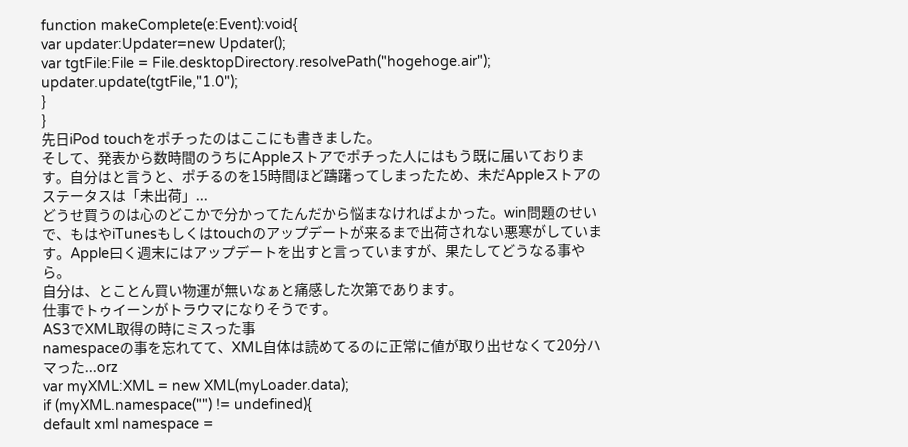function makeComplete(e:Event):void{
var updater:Updater=new Updater();
var tgtFile:File = File.desktopDirectory.resolvePath("hogehoge.air");
updater.update(tgtFile,"1.0");
}
}
先日iPod touchをポチったのはここにも書きました。
そして、発表から数時間のうちにAppleストアでポチった人にはもう既に届いております。自分はと言うと、ポチるのを15時間ほど躊躇ってしまったため、未だAppleストアのステータスは「未出荷」...
どうせ買うのは心のどこかで分かってたんだから悩まなければよかった。win問題のせいで、もはやiTunesもしくはtouchのアップデートが来るまで出荷されない悪寒がしています。Apple曰く週末にはアップデートを出すと言っていますが、果たしてどうなる事やら。
自分は、とことん買い物運が無いなぁと痛感した次第であります。
仕事でトゥイーンがトラウマになりそうです。
AS3でXML取得の時にミスった事
namespaceの事を忘れてて、XML自体は読めてるのに正常に値が取り出せなくて20分ハマった...orz
var myXML:XML = new XML(myLoader.data);
if (myXML.namespace("") != undefined){
default xml namespace =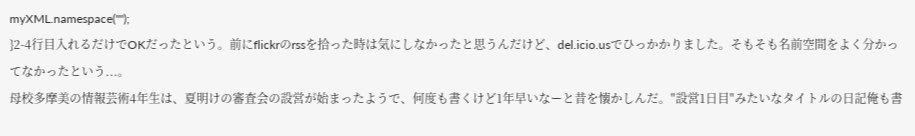myXML.namespace("");
}2-4行目入れるだけでOKだったという。前にflickrのrssを拾った時は気にしなかったと思うんだけど、del.icio.usでひっかかりました。そもそも名前空間をよく分かってなかったという...。
母校多摩美の情報芸術4年生は、夏明けの審査会の設営が始まったようで、何度も書くけど1年早いなーと昔を懐かしんだ。"設営1日目"みたいなタイトルの日記俺も書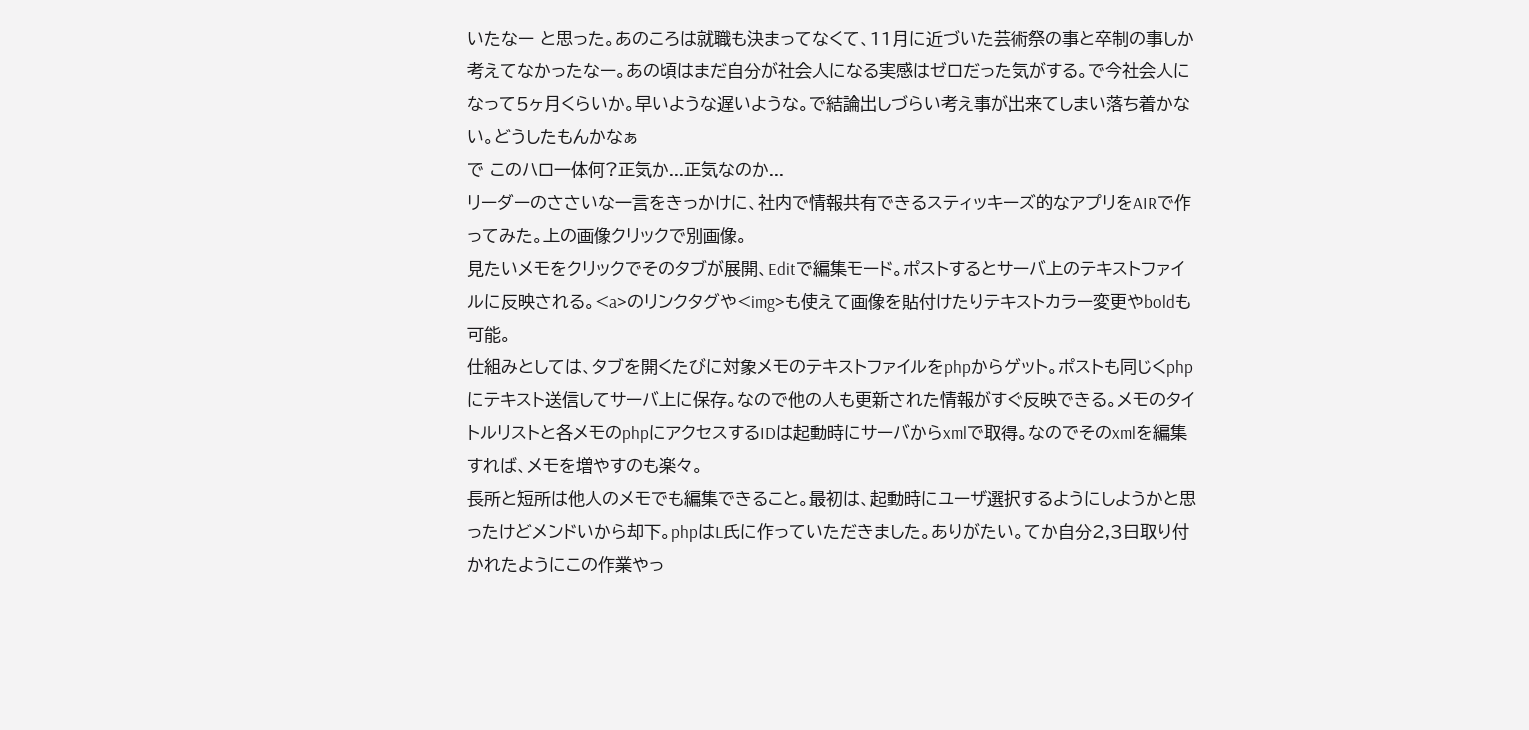いたなー と思った。あのころは就職も決まってなくて、11月に近づいた芸術祭の事と卒制の事しか考えてなかったなー。あの頃はまだ自分が社会人になる実感はゼロだった気がする。で今社会人になって5ヶ月くらいか。早いような遅いような。で結論出しづらい考え事が出来てしまい落ち着かない。どうしたもんかなぁ
で このハロ一体何?正気か...正気なのか...
リーダーのささいな一言をきっかけに、社内で情報共有できるスティッキーズ的なアプリをAIRで作ってみた。上の画像クリックで別画像。
見たいメモをクリックでそのタブが展開、Editで編集モード。ポストするとサーバ上のテキストファイルに反映される。<a>のリンクタグや<img>も使えて画像を貼付けたりテキストカラー変更やboldも可能。
仕組みとしては、タブを開くたびに対象メモのテキストファイルをphpからゲット。ポストも同じくphpにテキスト送信してサーバ上に保存。なので他の人も更新された情報がすぐ反映できる。メモのタイトルリストと各メモのphpにアクセスするIDは起動時にサーバからxmlで取得。なのでそのxmlを編集すれば、メモを増やすのも楽々。
長所と短所は他人のメモでも編集できること。最初は、起動時にユーザ選択するようにしようかと思ったけどメンドいから却下。phpはL氏に作っていただきました。ありがたい。てか自分2,3日取り付かれたようにこの作業やっ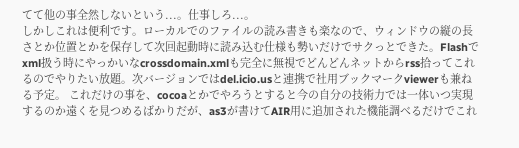てて他の事全然しないという...。仕事しろ...。
しかしこれは便利です。ローカルでのファイルの読み書きも楽なので、ウィンドウの縦の長さとか位置とかを保存して次回起動時に読み込む仕様も勢いだけでサクっとできた。Flashでxml扱う時にやっかいなcrossdomain.xmlも完全に無視でどんどんネットからrss拾ってこれるのでやりたい放題。次バージョンではdel.icio.usと連携で社用ブックマークviewerも兼ねる予定。 これだけの事を、cocoaとかでやろうとすると今の自分の技術力では一体いつ実現するのか遠くを見つめるばかりだが、as3が書けてAIR用に追加された機能調べるだけでこれ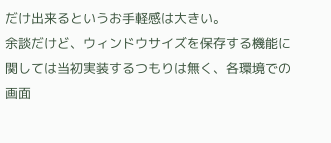だけ出来るというお手軽感は大きい。
余談だけど、ウィンドウサイズを保存する機能に関しては当初実装するつもりは無く、各環境での画面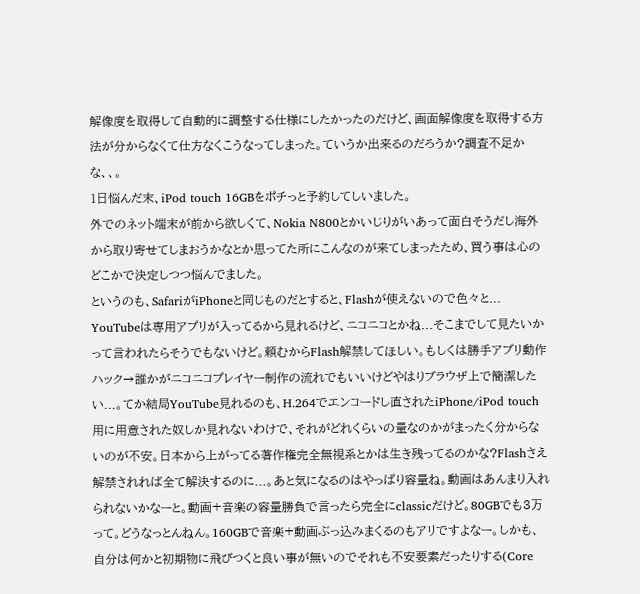解像度を取得して自動的に調整する仕様にしたかったのだけど、画面解像度を取得する方法が分からなくて仕方なくこうなってしまった。ていうか出来るのだろうか?調査不足かな、、。
1日悩んだ末、iPod touch 16GBをポチっと予約してしいました。
外でのネット端末が前から欲しくて、Nokia N800とかいじりがいあって面白そうだし海外から取り寄せてしまおうかなとか思ってた所にこんなのが来てしまったため、買う事は心のどこかで決定しつつ悩んでました。
というのも、SafariがiPhoneと同じものだとすると、Flashが使えないので色々と... YouTubeは専用アプリが入ってるから見れるけど、ニコニコとかね...そこまでして見たいかって言われたらそうでもないけど。頼むからFlash解禁してほしい。もしくは勝手アプリ動作ハック→誰かがニコニコプレイヤー制作の流れでもいいけどやはりブラウザ上で簡潔したい...。てか結局YouTube見れるのも、H.264でエンコードし直されたiPhone/iPod touch用に用意された奴しか見れないわけで、それがどれくらいの量なのかがまったく分からないのが不安。日本から上がってる著作権完全無視系とかは生き残ってるのかな?Flashさえ解禁されれば全て解決するのに...。あと気になるのはやっぱり容量ね。動画はあんまり入れられないかなーと。動画+音楽の容量勝負で言ったら完全にclassicだけど。80GBでも3万って。どうなっとんねん。160GBで音楽+動画ぶっ込みまくるのもアリですよなー。しかも、自分は何かと初期物に飛びつくと良い事が無いのでそれも不安要素だったりする(Core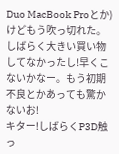Duo MacBook Proとか)
けどもう吹っ切れた。しばらく大きい買い物してなかったし!早くこないかなー。もう初期不良とかあっても驚かないお!
キター!しばらくP3D触っ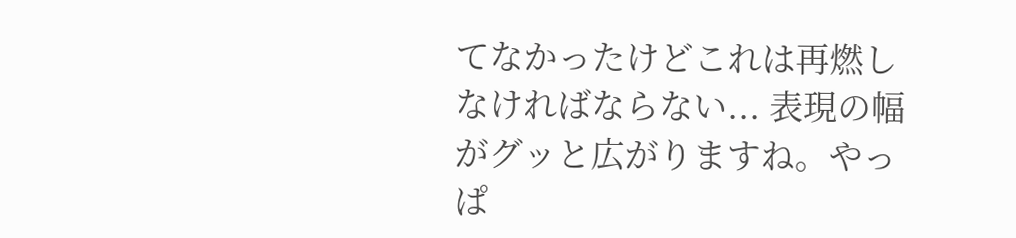てなかったけどこれは再燃しなければならない... 表現の幅がグッと広がりますね。やっぱ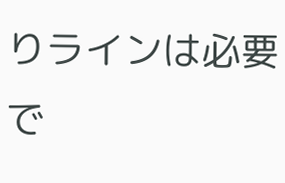りラインは必要で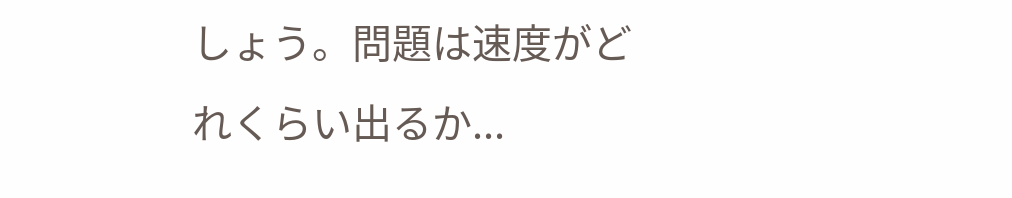しょう。問題は速度がどれくらい出るか...